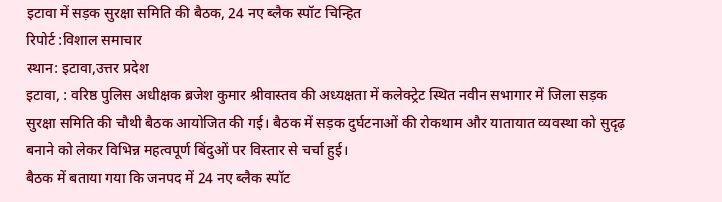इटावा में सड़क सुरक्षा समिति की बैठक, 24 नए ब्लैक स्पॉट चिन्हित
रिपोर्ट :विशाल समाचार
स्थान: इटावा,उत्तर प्रदेश
इटावा, : वरिष्ठ पुलिस अधीक्षक ब्रजेश कुमार श्रीवास्तव की अध्यक्षता में कलेक्ट्रेट स्थित नवीन सभागार में जिला सड़क सुरक्षा समिति की चौथी बैठक आयोजित की गई। बैठक में सड़क दुर्घटनाओं की रोकथाम और यातायात व्यवस्था को सुदृढ़ बनाने को लेकर विभिन्न महत्वपूर्ण बिंदुओं पर विस्तार से चर्चा हुई।
बैठक में बताया गया कि जनपद में 24 नए ब्लैक स्पॉट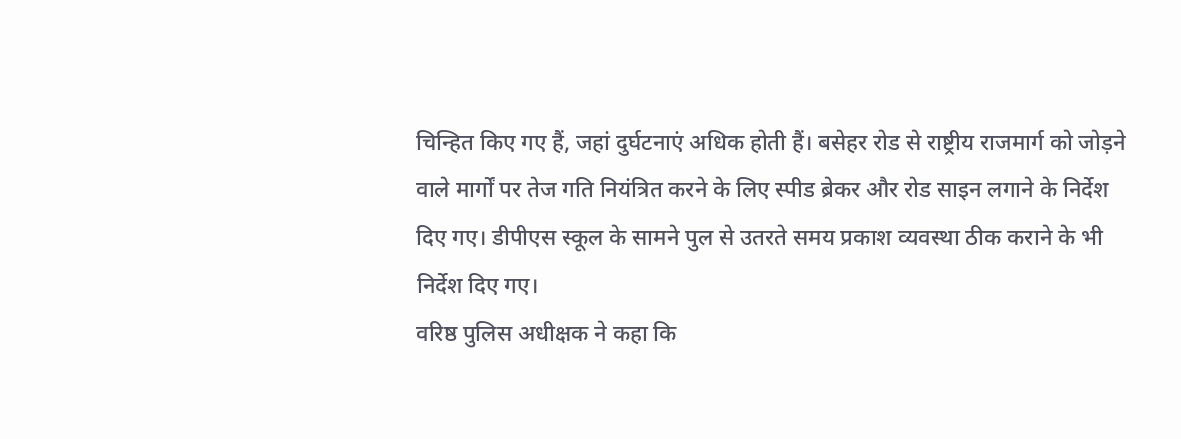चिन्हित किए गए हैं, जहां दुर्घटनाएं अधिक होती हैं। बसेहर रोड से राष्ट्रीय राजमार्ग को जोड़ने वाले मार्गों पर तेज गति नियंत्रित करने के लिए स्पीड ब्रेकर और रोड साइन लगाने के निर्देश दिए गए। डीपीएस स्कूल के सामने पुल से उतरते समय प्रकाश व्यवस्था ठीक कराने के भी निर्देश दिए गए।
वरिष्ठ पुलिस अधीक्षक ने कहा कि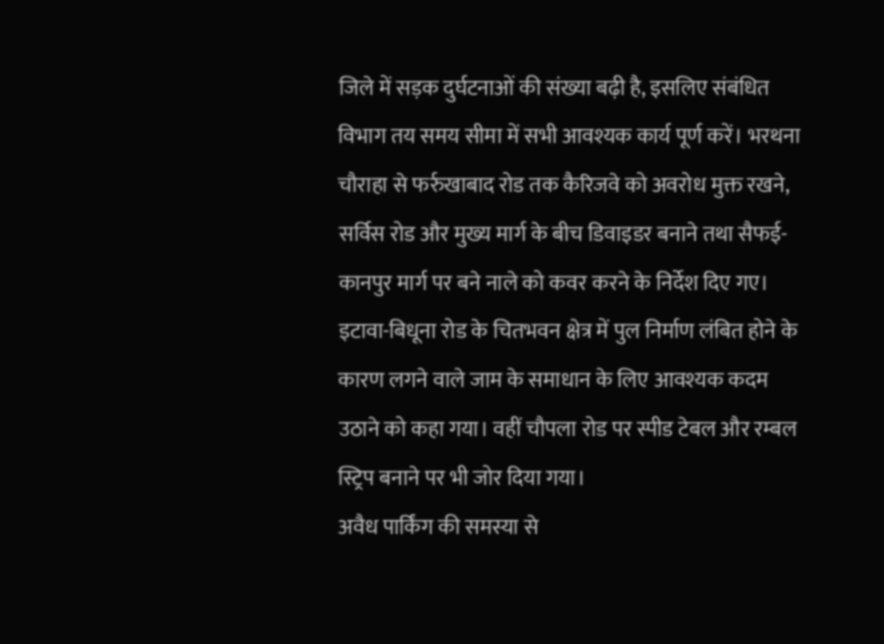जिले में सड़क दुर्घटनाओं की संख्या बढ़ी है, इसलिए संबंधित विभाग तय समय सीमा में सभी आवश्यक कार्य पूर्ण करें। भरथना चौराहा से फर्रुखाबाद रोड तक कैरिजवे को अवरोध मुक्त रखने, सर्विस रोड और मुख्य मार्ग के बीच डिवाइडर बनाने तथा सैफई-कानपुर मार्ग पर बने नाले को कवर करने के निर्देश दिए गए।
इटावा-बिधूना रोड के चितभवन क्षेत्र में पुल निर्माण लंबित होने के कारण लगने वाले जाम के समाधान के लिए आवश्यक कदम उठाने को कहा गया। वहीं चौपला रोड पर स्पीड टेबल और रम्बल स्ट्रिप बनाने पर भी जोर दिया गया।
अवैध पार्किंग की समस्या से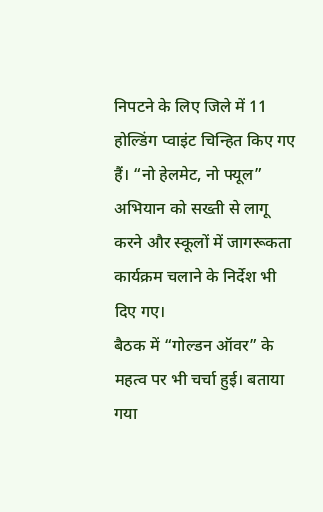निपटने के लिए जिले में 11 होल्डिंग प्वाइंट चिन्हित किए गए हैं। “नो हेलमेट, नो फ्यूल” अभियान को सख्ती से लागू करने और स्कूलों में जागरूकता कार्यक्रम चलाने के निर्देश भी दिए गए।
बैठक में “गोल्डन ऑवर” के महत्व पर भी चर्चा हुई। बताया गया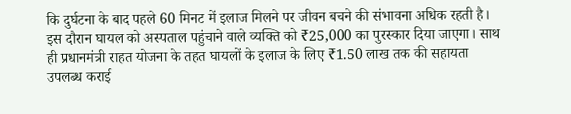कि दुर्घटना के बाद पहले 60 मिनट में इलाज मिलने पर जीवन बचने की संभावना अधिक रहती है। इस दौरान घायल को अस्पताल पहुंचाने वाले व्यक्ति को ₹25,000 का पुरस्कार दिया जाएगा। साथ ही प्रधानमंत्री राहत योजना के तहत घायलों के इलाज के लिए ₹1.50 लाख तक की सहायता उपलब्ध कराई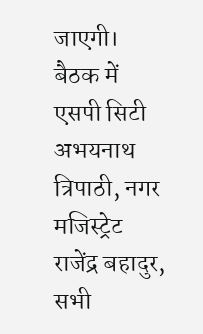जाएगी।
बैठक में एसपी सिटी अभयनाथ त्रिपाठी, नगर मजिस्ट्रेट राजेंद्र बहादुर, सभी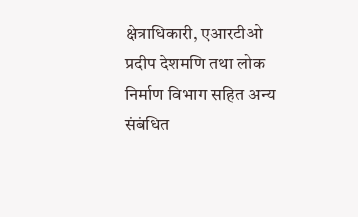क्षेत्राधिकारी, एआरटीओ प्रदीप देशमणि तथा लोक निर्माण विभाग सहित अन्य संबंधित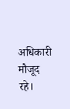अधिकारी मौजूद रहे।